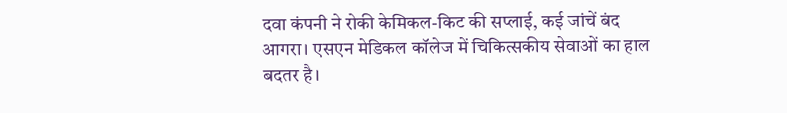दवा कंपनी ने रोकी केमिकल-किट की सप्लाई, कई जांचें बंद
आगरा। एसएन मेडिकल कॉलेज में चिकित्सकीय सेवाओं का हाल बदतर है।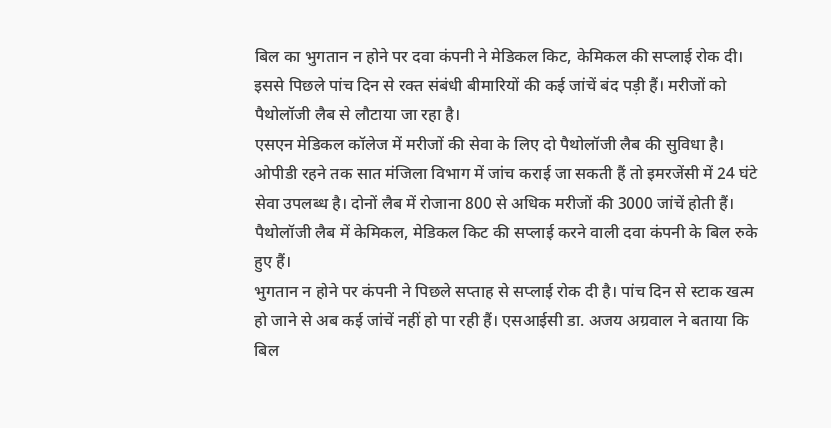बिल का भुगतान न होने पर दवा कंपनी ने मेडिकल किट, केमिकल की सप्लाई रोक दी। इससे पिछले पांच दिन से रक्त संबंधी बीमारियों की कई जांचें बंद पड़ी हैं। मरीजों को पैथोलॉजी लैब से लौटाया जा रहा है।
एसएन मेडिकल कॉलेज में मरीजों की सेवा के लिए दो पैथोलॉजी लैब की सुविधा है। ओपीडी रहने तक सात मंजिला विभाग में जांच कराई जा सकती हैं तो इमरजेंसी में 24 घंटे सेवा उपलब्ध है। दोनों लैब में रोजाना 800 से अधिक मरीजों की 3000 जांचें होती हैं। पैथोलॉजी लैब में केमिकल, मेडिकल किट की सप्लाई करने वाली दवा कंपनी के बिल रुके हुए हैं।
भुगतान न होने पर कंपनी ने पिछले सप्ताह से सप्लाई रोक दी है। पांच दिन से स्टाक खत्म हो जाने से अब कई जांचें नहीं हो पा रही हैं। एसआईसी डा. अजय अग्रवाल ने बताया कि बिल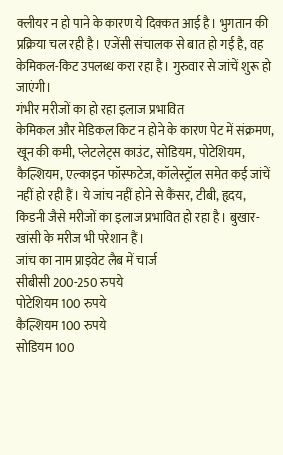क्लीयर न हो पाने के कारण ये दिक्कत आई है। भुगतान की प्रक्रिया चल रही है। एजेंसी संचालक से बात हो गई है, वह केमिकल-किट उपलब्ध करा रहा है। गुरुवार से जांचें शुरू हो जाएंगी।
गंभीर मरीजों का हो रहा इलाज प्रभावित
केमिकल और मेडिकल किट न होने के कारण पेट में संक्रमण, खून की कमी, प्लेटलेट्स काउंट, सोडियम, पोटेशियम, कैल्शियम, एल्काइन फॉस्फटेज, कॉलेस्ट्रॉल समेत कई जांचें नहीं हो रही हैं। ये जांच नहीं होने से कैंसर, टीबी, हृदय, किडनी जैसे मरीजों का इलाज प्रभावित हो रहा है। बुखार-खांसी के मरीज भी परेशान हैं।
जांच का नाम प्राइवेट लैब में चार्ज
सीबीसी 200-250 रुपये
पोटेशियम 100 रुपये
कैल्शियम 100 रुपये
सोडियम 100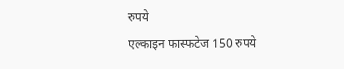रुपये
एल्काइन फास्फटेज 150 रुपये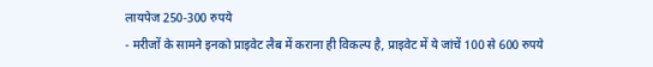लायपेज 250-300 रुपये
- मरीजों के सामने इनको प्राइवेट लैब में कराना ही विकल्प है, प्राइवेट में ये जांचें 100 से 600 रुपये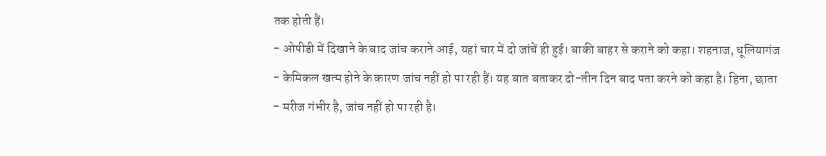तक होती हैं।
- ओपीडी में दिखाने के बाद जांच कराने आई, यहां चार में दो जांचें ही हुई। बाकी बाहर से कराने को कहा। शहनाज, धूलियागंज
- केमिकल खत्म होने के कारण जांच नहीं हो पा रही हैं। यह बात बताकर दो-तीन दिन बाद पता करने को कहा है। हिना, छाता
- मरीज गंभीर है, जांच नहीं हो पा रही है।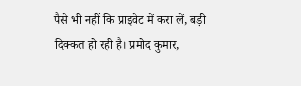पैसे भी नहीं कि प्राइवेट में करा लें, बड़ी दिक्कत हो रही है। प्रमोद कुमार,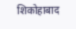शिकोहाबाद